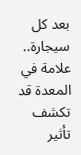بعد كل سيجارة.. علامة في المعدة قد تكشف تأثير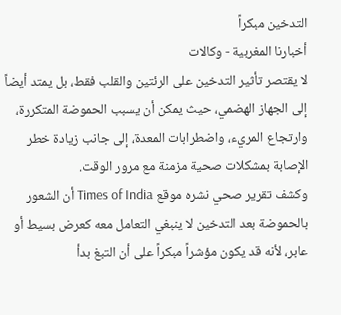التدخين مبكراً
أخبارنا المغربية - وكالات
لا يقتصر تأثير التدخين على الرئتين والقلب فقط، بل يمتد أيضاً إلى الجهاز الهضمي، حيث يمكن أن يسبب الحموضة المتكررة، وارتجاع المريء، واضطرابات المعدة، إلى جانب زيادة خطر الإصابة بمشكلات صحية مزمنة مع مرور الوقت.
وكشف تقرير صحي نشره موقع Times of India أن الشعور بالحموضة بعد التدخين لا ينبغي التعامل معه كعرض بسيط أو عابر، لأنه قد يكون مؤشراً مبكراً على أن التبغ بدأ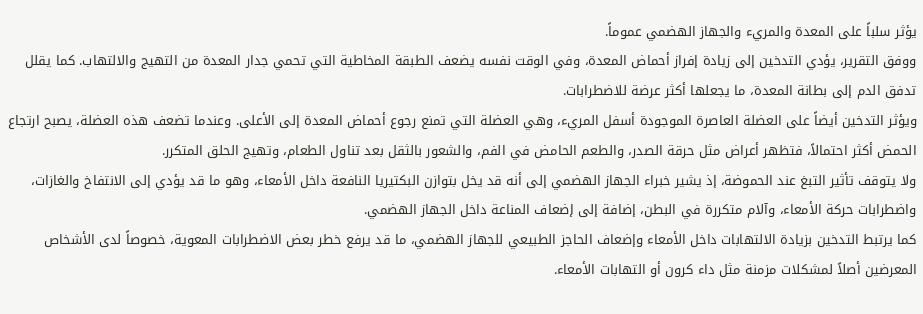يؤثر سلباً على المعدة والمريء والجهاز الهضمي عموماً.
ووفق التقرير، يؤدي التدخين إلى زيادة إفراز أحماض المعدة، وفي الوقت نفسه يضعف الطبقة المخاطية التي تحمي جدار المعدة من التهيج والالتهاب. كما يقلل تدفق الدم إلى بطانة المعدة، ما يجعلها أكثر عرضة للاضطرابات.
ويؤثر التدخين أيضاً على العضلة العاصرة الموجودة أسفل المريء، وهي العضلة التي تمنع رجوع أحماض المعدة إلى الأعلى. وعندما تضعف هذه العضلة، يصبح ارتجاع الحمض أكثر احتمالاً، فتظهر أعراض مثل حرقة الصدر، والطعم الحامض في الفم، والشعور بالثقل بعد تناول الطعام، وتهيج الحلق المتكرر.
ولا يتوقف تأثير التبغ عند الحموضة، إذ يشير خبراء الجهاز الهضمي إلى أنه قد يخل بتوازن البكتيريا النافعة داخل الأمعاء، وهو ما قد يؤدي إلى الانتفاخ والغازات، واضطرابات حركة الأمعاء، وآلام متكررة في البطن، إضافة إلى إضعاف المناعة داخل الجهاز الهضمي.
كما يرتبط التدخين بزيادة الالتهابات داخل الأمعاء وإضعاف الحاجز الطبيعي للجهاز الهضمي، ما قد يرفع خطر بعض الاضطرابات المعوية، خصوصاً لدى الأشخاص المعرضين أصلاً لمشكلات مزمنة مثل داء كرون أو التهابات الأمعاء.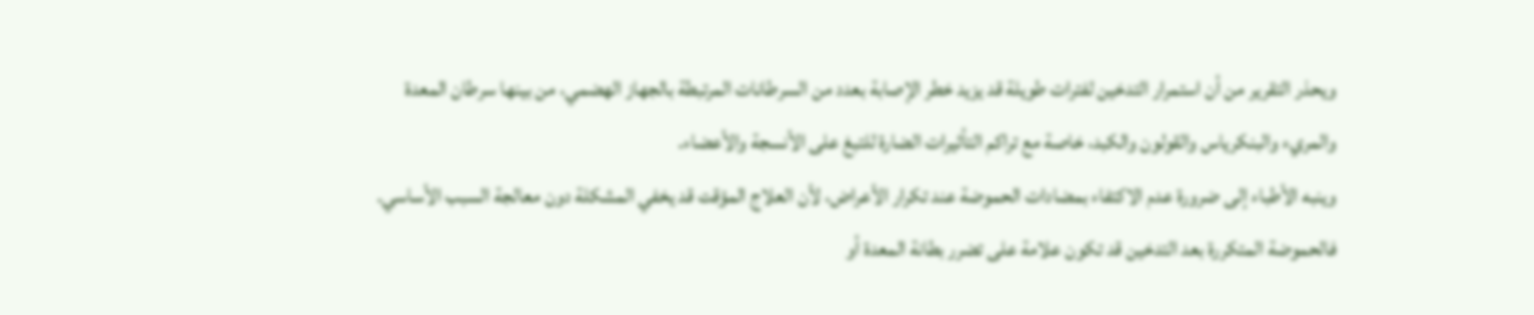ويحذر التقرير من أن استمرار التدخين لفترات طويلة قد يزيد خطر الإصابة بعدد من السرطانات المرتبطة بالجهاز الهضمي، من بينها سرطان المعدة والمريء والبنكرياس والقولون والكبد، خاصة مع تراكم التأثيرات الضارة للتبغ على الأنسجة والأعضاء.
وينبه الأطباء إلى ضرورة عدم الاكتفاء بمضادات الحموضة عند تكرار الأعراض، لأن العلاج المؤقت قد يخفي المشكلة دون معالجة السبب الأساسي. فالحموضة المتكررة بعد التدخين قد تكون علامة على تضرر بطانة المعدة أو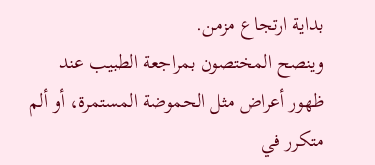بداية ارتجاع مزمن.
وينصح المختصون بمراجعة الطبيب عند ظهور أعراض مثل الحموضة المستمرة، أو ألم متكرر في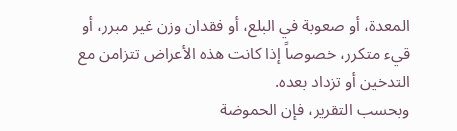المعدة، أو صعوبة في البلع، أو فقدان وزن غير مبرر، أو قيء متكرر، خصوصاً إذا كانت هذه الأعراض تتزامن مع التدخين أو تزداد بعده.
وبحسب التقرير، فإن الحموضة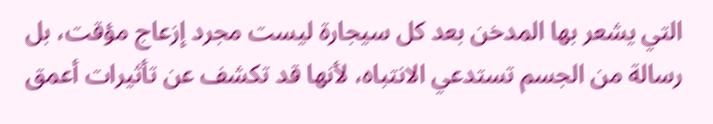التي يشعر بها المدخن بعد كل سيجارة ليست مجرد إزعاج مؤقت، بل رسالة من الجسم تستدعي الانتباه، لأنها قد تكشف عن تأثيرات أعمق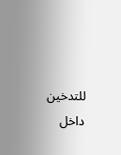للتدخين داخل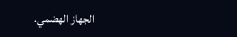الجهاز الهضمي.